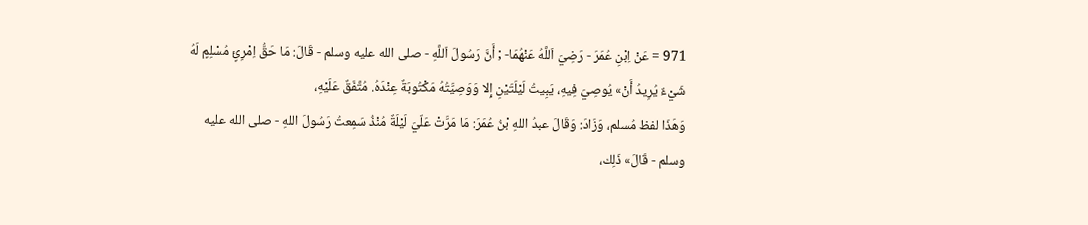971 = عَنْ اِبْنِ عُمَرَ - رَضِيَ اَللَّهُ عَنْهُمَا- ; أَنَّ رَسُولَ اَللَّهِ - صلى الله عليه وسلم - قَالَ: مَا حَقُّ اِمْرِئٍ مُسْلِمٍ لَهُ شَيْءٌ يُرِيدُ أَنْ» يُوصِيَ فِيهِ، يَبِيتُ لَيْلَتَيْنِ إِلا وَوَصِيَّتُهُ مَكْتُوبَةٌ عِنْدَهُ. مُتَّفَقٌ عَلَيْهِ،
وَهَذَا لفظ مُسلم، وَزَادَ: وَقَالَ عبدُ اللهِ بْنُ عُمَرَ: مَا مَرَّتْ عَلّيَ لَيْلَةٌ مُنْذُ سَمِعتُ رَسُولَ اللهِ - صلى الله عليه وسلم - قَالَ» ذَلِك،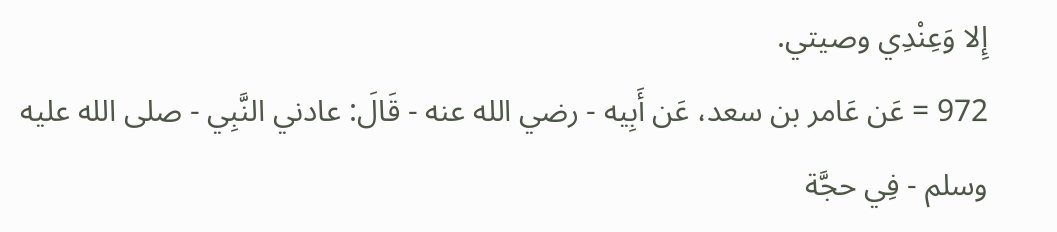إِلا وَعِنْدِي وصيتي.
972 = عَن عَامر بن سعد، عَن أَبِيه - رضي الله عنه - قَالَ: عادني النَّبِي - صلى الله عليه وسلم - فِي حجَّة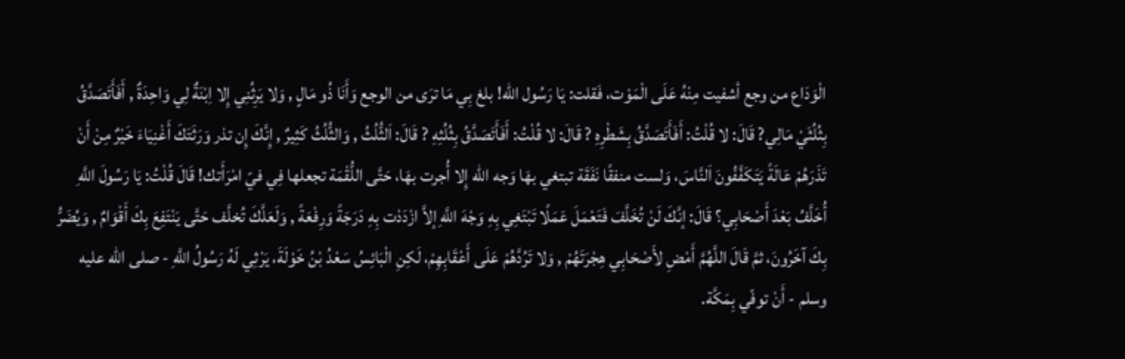الْوَدَاع من وجع أشفيت مِنْهُ عَلَى الْمَوْت، فَقلت: يَا رَسُول الله! بلغ بِي مَا ترَى من الوجع وَأَنَا ذُو مَالٍ , وَلا يَرِثُنِي إِلا اِبْنَةٌ لِي وَاحِدَةٌ , أَفَأَتَصَدَّقُ بِثُلُثَيْ مَالِي? قَالَ: لا قُلْتُ: أَفَأَتَصَدَّقُ بِشَطْرِهِ ? قَالَ: لا قُلْتُ: أَفَأَتَصَدَّقُ بِثُلُثِهِ ? قَالَ: اَلثُّلُثُ , وَالثُّلُثُ كَثِيرٌ , إِنَّكَ إِن تذر وَرَثَتَكَ أَغْنِيَاءَ خَيْرٌ مِنْ أَنْ تَذَرَهُمْ عَالَةً يَتَكَفَّفُونَ اَلنَّاسَ، وَلست منفقًا نَفَقَة تبتغي بهَا وَجه الله إِلا أُجرت بهَا، حَتَّى اللُّقْمَة تجعلها فِي فيّ امْرَأَتك! قَالَ قُلْتُ: يَا رَسُولَ اللَّهِ أُخَلَّفُ بَعْدَ أَصْحَابِي؟ قَالَ: إنَّكَ لَنْ تُخَلَّفَ فَتَعْمَلَ عَمَلًا تَبْتَغِي بِهِ وَجْهَ اللَّهِ إلاَّ ازْدَدْت بِهِ دَرَجَةً وَرِفْعَةً , وَلَعَلَّكَ تُخلَّف حَتَّى يَنْتَفِعَ بِكَ أَقْوَامٌ , وَيُضَرُّ بِكَ آخَرُونَ، ثمَّ قَالَ اللَّهُمَّ أَمْضِ لأَصْحَابِي هِجْرَتَهُمْ , وَلا تَرُدَّهُمْ عَلَى أَعْقَابِهِمْ، لَكِنِ الْبَائِسُ سَعْدُ بْنُ خَوْلَةَ، يَرْثِي لَهُ رَسُولُ اللَّهِ - صلى الله عليه وسلم - أَنْ توفّي بِمَكَّة.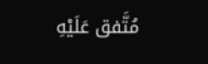مُتَّفق عَلَيْهِ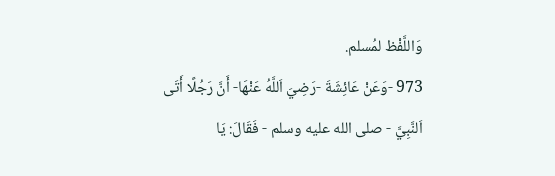وَاللَّفْظ لمُسلم.
973 -وَعَنْ عَائِشَةَ -رَضِيَ اَللَّهُ عَنْهَا- أَنَّ رَجُلًا أَتَى اَلنَّبِيَّ - صلى الله عليه وسلم - فَقَالَ: يَا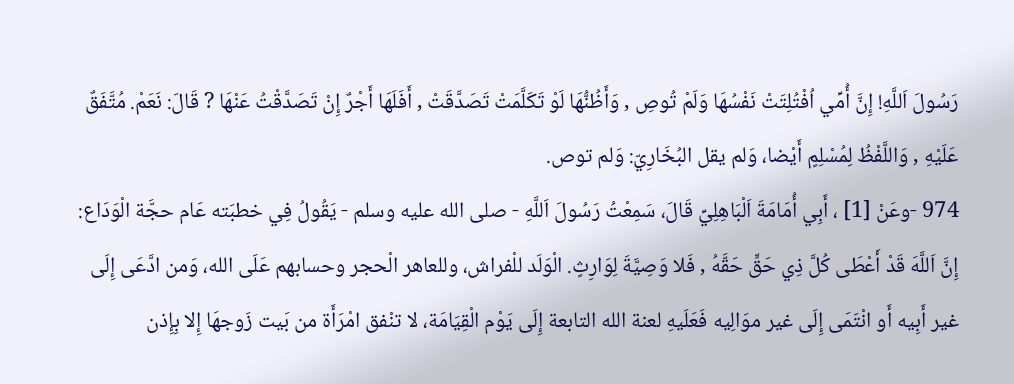رَسُولَ اَللَّهِ! إِنَّ أُمِّي اُفْتُلِتَتْ نَفْسُهَا وَلَمْ تُوصِ , وَأَظُنُّهَا لَوْ تَكَلَّمَتْ تَصَدَّقَتْ , أَفَلَهَا أَجْرٌ إِنْ تَصَدَّقْتُ عَنْهَا ? قَالَ: نَعَمْ. مُتَّفَقٌ عَلَيْهِ , وَاللَّفْظُ لِمُسْلِمٍ أَيْضا، وَلم يقل البُخَارِيّ: وَلم توص.
974 -وعَنْ [1] ، أَبِي أُمَامَةَ اَلْبَاهِلِيِّ قَالَ، سَمِعْتُ رَسُولَ اَللَّهِ - صلى الله عليه وسلم - يَقُولُ فِي خطبَته عَام حجَّة الْوَدَاع: إِنَّ اَللَّهَ قَدْ أَعْطَى كُلَّ ذِي حَقٍّ حَقَّهُ , فَلا وَصِيَّةَ لِوَارِثٍ. الْوَلَد للْفراش، وللعاهر الْحجر وحسابهم عَلَى الله، وَمن ادَّعَى إِلَى غير أَبِيه أَو انْتَمَى إِلَى غير موَالِيه فَعَلَيهِ لعنة الله التابعة إِلَى يَوْم الْقِيَامَة، لا تنْفق امْرَأَة من بَيت زَوجهَا إِلا بِإِذن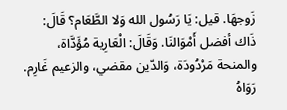زَوجهَا. قيل: يَا رَسُول الله وَلا الطَّعَام؟ قَالَ: ذَاك أفضل أَمْوَالنَا. وَقَالَ: الْعَارِية مُؤَدَّاة، والمنحة مَرْدُودَة، وَالدّين مقضي، والزعيم غَارِم. رَوَاهُ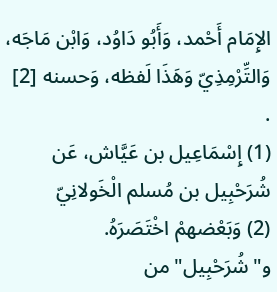الإِمَام أَحْمد، وَأَبُو دَاوُد، وَابْن مَاجَه، وَالتِّرْمِذِيّ وَهَذَا لَفظه، وَحسنه [2] .
(1) إِسْمَاعِيل بن عَيَّاش، عَن شُرَحْبِيل بن مُسلم الْخَولانِيّ
(2) وَبَعْضهمْ اخْتَصَرَهُ. و"شُرَحْبِيل"من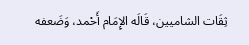ثِقَات الشاميين، قَالَه الإِمَام أَحْمد، وَضَعفه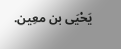يَحْيَى بن معِين.